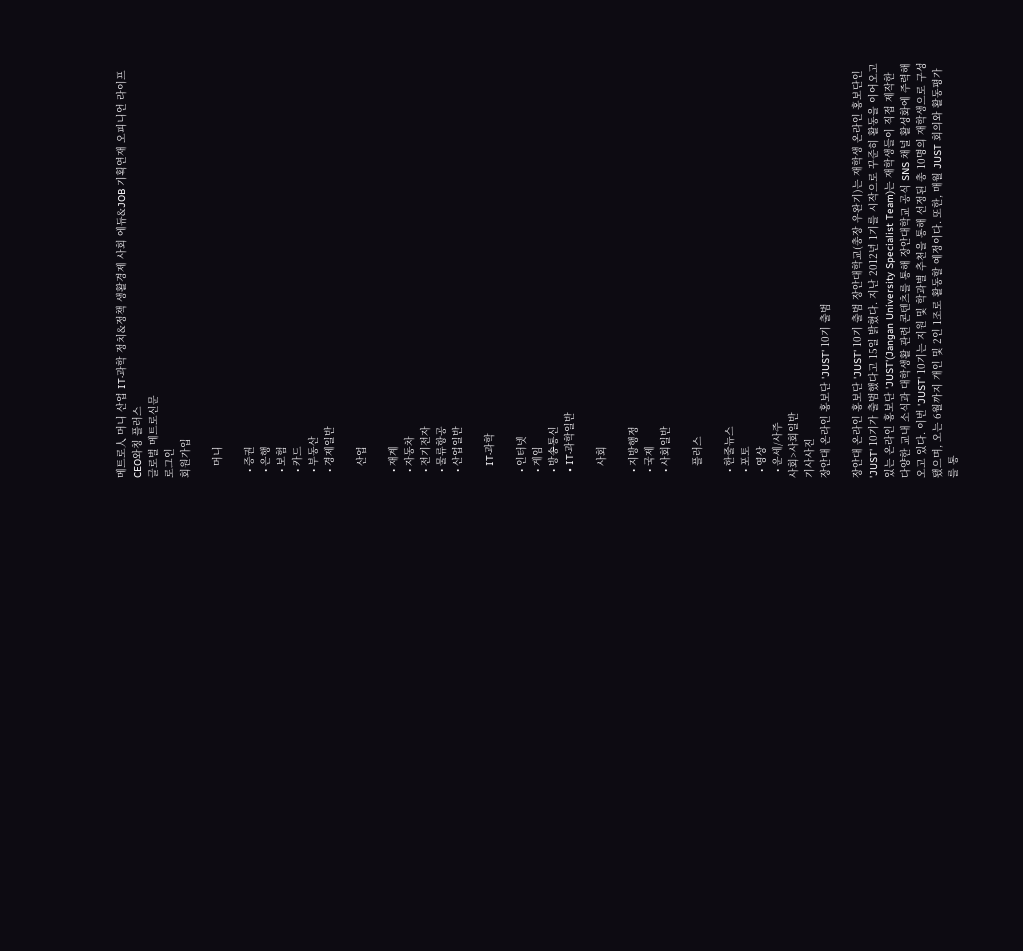메트로人 머니 산업 IT·과학 정치&정책 생활경제 사회 에듀&JOB 기획연재 오피니언 라이프 CEO와칭 플러스
글로벌 메트로신문
로그인
회원가입

    머니

  • 증권
  • 은행
  • 보험
  • 카드
  • 부동산
  • 경제일반

    산업

  • 재계
  • 자동차
  • 전기전자
  • 물류항공
  • 산업일반

    IT·과학

  • 인터넷
  • 게임
  • 방송통신
  • IT·과학일반

    사회

  • 지방행정
  • 국제
  • 사회일반

    플러스

  • 한줄뉴스
  • 포토
  • 영상
  • 운세/사주
사회>사회일반
기사사진
장안대 온라인 홍보단 'JUST' 10기 출범

장안대 온라인 홍보단 'JUST' 10기 출범 장안대학교(총장 우완기)는 재학생 온라인 홍보단인 'JUST' 10기가 출범했다고 15일 밝혔다. 지난 2012년 1기를 시작으로 꾸준히 활동을 이어오고 있는 온라인 홍보단 'JUST'(Jangan University Specialist Team)는 재학생들이 직접 제작한 다양한 교내 소식과 대학생활 관련 콘텐츠를 통해 장안대학교 공식 SNS 채널 활성화에 주력해 오고 있다. 이번 'JUST' 10기는 지원 및 학과별 추천을 통해 선정된 총 10명의 재학생으로 구성됐으며, 오는 6월까지 개인 및 2인 1조로 활동할 예정이다. 또한, 매월 JUST 회의와 활동평가를 통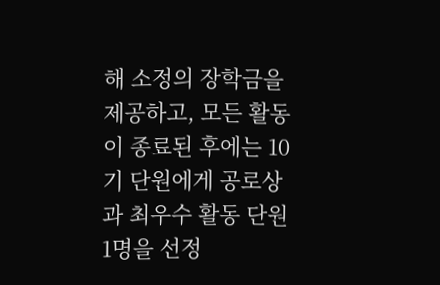해 소정의 장학금을 제공하고, 모든 활동이 종료된 후에는 10기 단원에게 공로상과 최우수 활동 단원 1명을 선정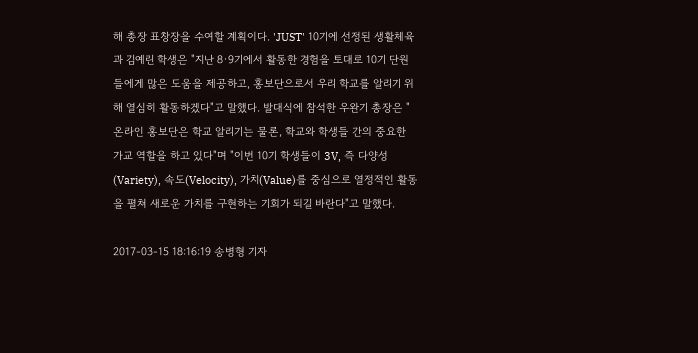해 총장 표창장을 수여할 계획이다. 'JUST' 10기에 선정된 생활체육과 김예린 학생은 "지난 8·9기에서 활동한 경험을 토대로 10기 단원들에게 많은 도움을 제공하고, 홍보단으로서 우리 학교를 알리기 위해 열심히 활동하겠다"고 말했다. 발대식에 참석한 우완기 총장은 "온라인 홍보단은 학교 알리기는 물론, 학교와 학생들 간의 중요한 가교 역할을 하고 있다"며 "이번 10기 학생들이 3V, 즉 다양성(Variety), 속도(Velocity), 가치(Value)를 중심으로 열정적인 활동을 펼쳐 새로운 가치를 구현하는 기회가 되길 바란다"고 말했다.

2017-03-15 18:16:19 송병형 기자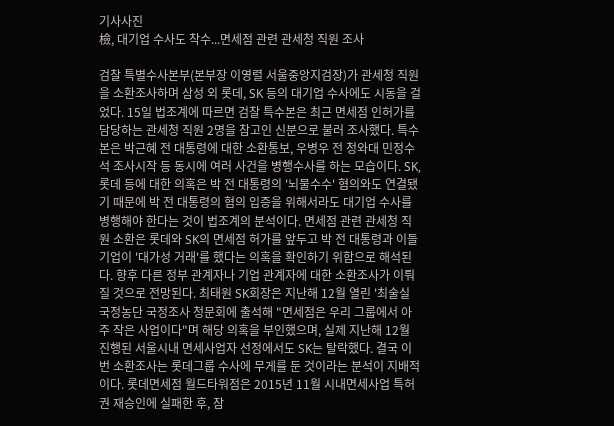기사사진
檢, 대기업 수사도 착수...면세점 관련 관세청 직원 조사

검찰 특별수사본부(본부장 이영렬 서울중앙지검장)가 관세청 직원을 소환조사하며 삼성 외 롯데, SK 등의 대기업 수사에도 시동을 걸었다. 15일 법조계에 따르면 검찰 특수본은 최근 면세점 인허가를 담당하는 관세청 직원 2명을 참고인 신분으로 불러 조사했다. 특수본은 박근혜 전 대통령에 대한 소환통보, 우병우 전 청와대 민정수석 조사시작 등 동시에 여러 사건을 병행수사를 하는 모습이다. SK, 롯데 등에 대한 의혹은 박 전 대통령의 '뇌물수수' 혐의와도 연결됐기 때문에 박 전 대통령의 혐의 입증을 위해서라도 대기업 수사를 병행해야 한다는 것이 법조계의 분석이다. 면세점 관련 관세청 직원 소환은 롯데와 SK의 면세점 허가를 앞두고 박 전 대통령과 이들 기업이 '대가성 거래'를 했다는 의혹을 확인하기 위함으로 해석된다. 향후 다른 정부 관계자나 기업 관계자에 대한 소환조사가 이뤄질 것으로 전망된다. 최태원 SK회장은 지난해 12월 열린 '최술실 국정농단 국정조사 청문회에 출석해 "면세점은 우리 그룹에서 아주 작은 사업이다"며 해당 의혹을 부인했으며, 실제 지난해 12월 진행된 서울시내 면세사업자 선정에서도 SK는 탈락했다. 결국 이번 소환조사는 롯데그룹 수사에 무게를 둔 것이라는 분석이 지배적이다. 롯데면세점 월드타워점은 2015년 11월 시내면세사업 특허권 재승인에 실패한 후, 잠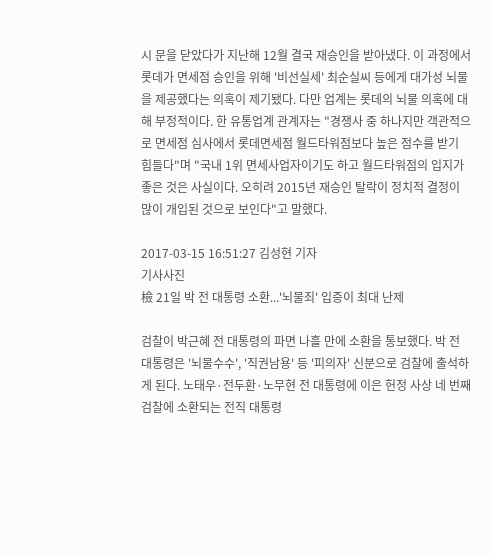시 문을 닫았다가 지난해 12월 결국 재승인을 받아냈다. 이 과정에서 롯데가 면세점 승인을 위해 '비선실세' 최순실씨 등에게 대가성 뇌물을 제공했다는 의혹이 제기됐다. 다만 업계는 롯데의 뇌물 의혹에 대해 부정적이다. 한 유통업계 관계자는 "경쟁사 중 하나지만 객관적으로 면세점 심사에서 롯데면세점 월드타워점보다 높은 점수를 받기 힘들다"며 "국내 1위 면세사업자이기도 하고 월드타워점의 입지가 좋은 것은 사실이다. 오히려 2015년 재승인 탈락이 정치적 결정이 많이 개입된 것으로 보인다"고 말했다.

2017-03-15 16:51:27 김성현 기자
기사사진
檢 21일 박 전 대통령 소환...'뇌물죄' 입증이 최대 난제

검찰이 박근혜 전 대통령의 파면 나흘 만에 소환을 통보했다. 박 전 대통령은 '뇌물수수', '직권남용' 등 '피의자' 신분으로 검찰에 출석하게 된다. 노태우·전두환·노무현 전 대통령에 이은 헌정 사상 네 번째 검찰에 소환되는 전직 대통령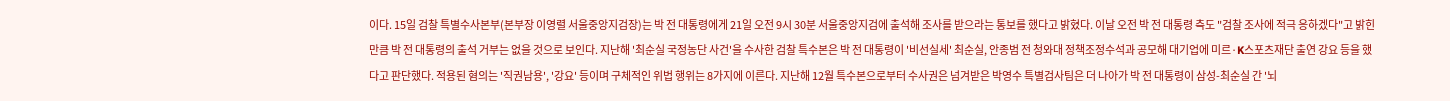이다. 15일 검찰 특별수사본부(본부장 이영렬 서울중앙지검장)는 박 전 대통령에게 21일 오전 9시 30분 서울중앙지검에 출석해 조사를 받으라는 통보를 했다고 밝혔다. 이날 오전 박 전 대통령 측도 "검찰 조사에 적극 응하겠다"고 밝힌 만큼 박 전 대통령의 출석 거부는 없을 것으로 보인다. 지난해 '최순실 국정농단 사건'을 수사한 검찰 특수본은 박 전 대통령이 '비선실세' 최순실, 안종범 전 청와대 정책조정수석과 공모해 대기업에 미르·K스포츠재단 출연 강요 등을 했다고 판단했다. 적용된 혐의는 '직권남용', '강요' 등이며 구체적인 위법 행위는 8가지에 이른다. 지난해 12월 특수본으로부터 수사권은 넘겨받은 박영수 특별검사팀은 더 나아가 박 전 대통령이 삼성-최순실 간 '뇌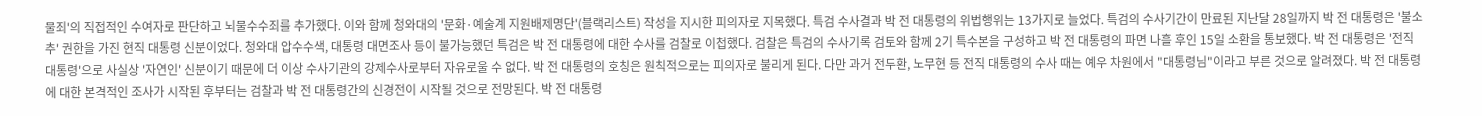물죄'의 직접적인 수여자로 판단하고 뇌물수수죄를 추가했다. 이와 함께 청와대의 '문화·예술계 지원배제명단'(블랙리스트) 작성을 지시한 피의자로 지목했다. 특검 수사결과 박 전 대통령의 위법행위는 13가지로 늘었다. 특검의 수사기간이 만료된 지난달 28일까지 박 전 대통령은 '불소추' 권한을 가진 현직 대통령 신분이었다. 청와대 압수수색, 대통령 대면조사 등이 불가능했던 특검은 박 전 대통령에 대한 수사를 검찰로 이첩했다. 검찰은 특검의 수사기록 검토와 함께 2기 특수본을 구성하고 박 전 대통령의 파면 나흘 후인 15일 소환을 통보했다. 박 전 대통령은 '전직 대통령'으로 사실상 '자연인' 신분이기 때문에 더 이상 수사기관의 강제수사로부터 자유로울 수 없다. 박 전 대통령의 호칭은 원칙적으로는 피의자로 불리게 된다. 다만 과거 전두환, 노무현 등 전직 대통령의 수사 때는 예우 차원에서 "대통령님"이라고 부른 것으로 알려졌다. 박 전 대통령에 대한 본격적인 조사가 시작된 후부터는 검찰과 박 전 대통령간의 신경전이 시작될 것으로 전망된다. 박 전 대통령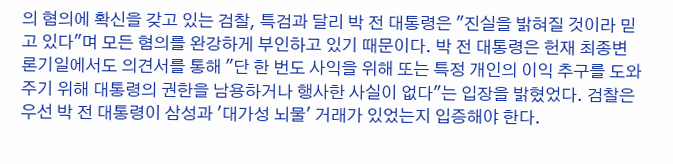의 혐의에 확신을 갖고 있는 검찰, 특검과 달리 박 전 대통령은 "진실을 밝혀질 것이라 믿고 있다"며 모든 혐의를 완강하게 부인하고 있기 때문이다. 박 전 대통령은 헌재 최종변론기일에서도 의견서를 통해 "단 한 번도 사익을 위해 또는 특정 개인의 이익 추구를 도와주기 위해 대통령의 권한을 남용하거나 행사한 사실이 없다"는 입장을 밝혔었다. 검찰은 우선 박 전 대통령이 삼성과 '대가성 뇌물' 거래가 있었는지 입증해야 한다.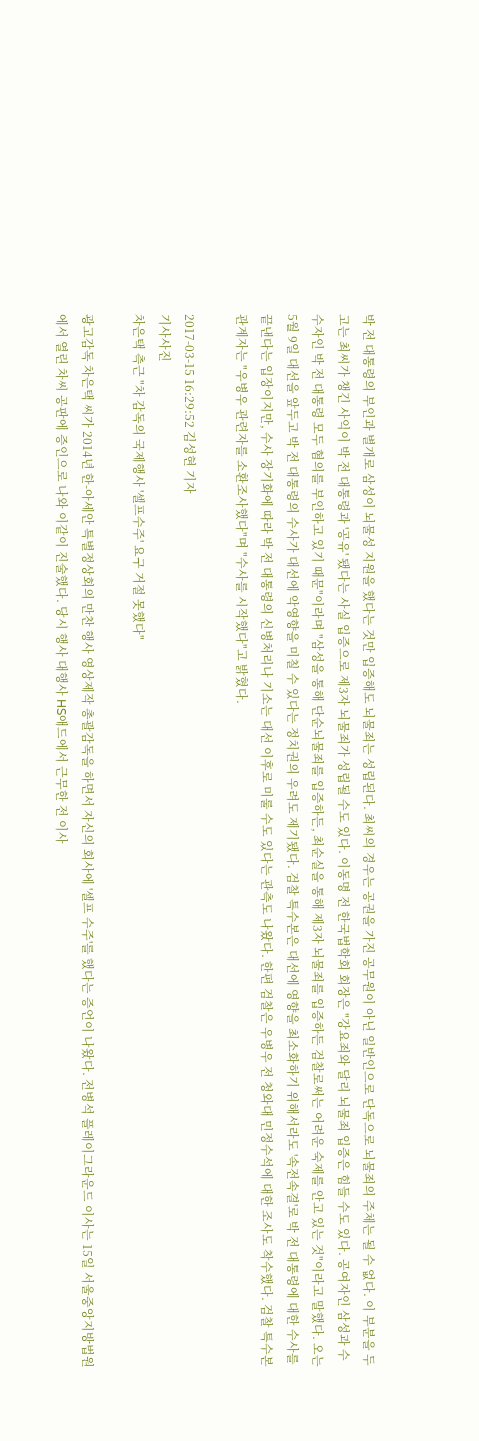박 전 대통령의 부인과 별개로 삼성이 뇌물성 지원을 했다는 것만 입증해도 뇌물죄는 성립된다. 최씨의 경우는 공권을 가진 공무원이 아닌 일반인으로 단독으로 뇌물죄의 주체는 될 수 없다. 이 부분을 두고는 최씨가 챙긴 사익이 박 전 대통령과 '공유' 됐다는 사실 입증으로 제3자 뇌물죄가 성립될 수도 있다. 이동명 전 한국법학회 회장은 "강요죄와 달리 뇌물죄 입증은 힘들 수도 있다. 공여자인 삼성과 수수자인 박 전 대통령 모두 혐의를 부인하고 있기 때문"이라며 "삼성을 통해 단순뇌물죄를 입증하든, 최순실을 통해 제3자 뇌물죄를 입증하든 검찰로써는 어려운 숙제를 안고 있는 것"이라고 말했다. 오는 5월 9일 대선을 앞두고 박 전 대통령의 수사가 대선에 악영향을 미칠 수 있다는 정치권의 우려도 제기됐다. 검찰 특수본은 대선에 영향을 최소화하기 위해서라도 '속전속결'로 박 전 대통령에 대한 수사를 끝낸다는 입장이지만, 수사 장기화에 따라 박 전 대통령의 신병처리나 기소는 대선 이후로 미룰 수도 있다는 관측도 나왔다. 한편 검찰은 우병우 전 청와대 민정수석에 대한 조사도 착수했다. 검찰 특수본 관계자는 "우병우 관련자를 소환조사했다"며 "수사를 시작했다"고 밝혔다.

2017-03-15 16:29:52 김성현 기자
기사사진
차은택 측근 "차 감독의 국제행사 '셀프수주' 요구 거절 못했다"

광고감독 차은택 씨가 2014년 한-아세안 특별정상회의 만찬 행사 영상제작 총괄감독을 하면서 자신의 회사에 '셀프 수주'를 했다는 증언이 나왔다. 전병석 플레이그라운드 이사는 15일 서울중앙지방법원에서 열린 차씨 공판에 증인으로 나와 이같이 진술했다. 당시 행사 대행사 HS애드에서 근무한 전 이사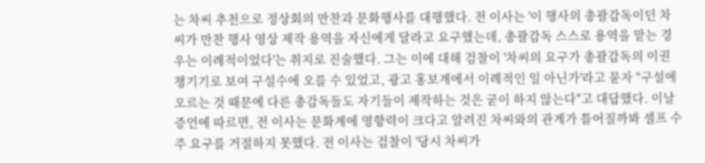는 차씨 추천으로 정상회의 만찬과 문화행사를 대행했다. 전 이사는 '이 행사의 총괄감독이던 차씨가 만찬 행사 영상 제작 용역을 자신에게 달라고 요구했는데, 총괄감독 스스로 용역을 맡는 경우는 이례적이었다'는 취지로 진술했다. 그는 이에 대해 검찰이 '차씨의 요구가 총괄감독의 이권 챙기기로 보여 구설수에 오를 수 있었고, 광고 홍보계에서 이례적인 일 아닌가'라고 묻자 "구설에 오르는 것 때문에 다른 총감독들도 자기들이 제작하는 것은 굳이 하지 않는다"고 대답했다. 이날 증언에 따르면, 전 이사는 문화계에 영향력이 크다고 알려진 차씨와의 관계가 틀어질까봐 셀프 수주 요구를 거절하지 못했다. 전 이사는 검찰이 '당시 차씨가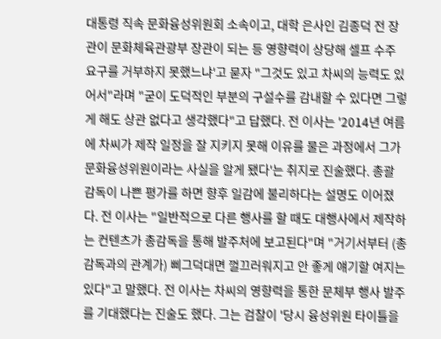대통령 직속 문화융성위원회 소속이고, 대학 은사인 김종덕 전 장관이 문화체육관광부 장관이 되는 등 영향력이 상당해 셀프 수주 요구를 거부하지 못했느냐'고 묻자 "그것도 있고 차씨의 능력도 있어서"라며 "굳이 도덕적인 부분의 구설수를 감내할 수 있다면 그렇게 해도 상관 없다고 생각했다"고 답했다. 전 이사는 '2014년 여름에 차씨가 제작 일정을 잘 지키지 못해 이유를 물은 과정에서 그가 문화융성위원이라는 사실을 알게 됐다'는 취지로 진술했다. 총괄 감독이 나쁜 평가를 하면 향후 일감에 불리하다는 설명도 이어졌다. 전 이사는 "일반적으로 다른 행사를 할 때도 대행사에서 제작하는 컨텐츠가 총감독을 통해 발주처에 보고된다"며 "거기서부터 (총감독과의 관계가) 삐그덕대면 껄끄러워지고 안 좋게 얘기할 여지는 있다"고 말했다. 전 이사는 차씨의 영향력을 통한 문체부 행사 발주를 기대했다는 진술도 했다. 그는 검찰이 '당시 융성위원 타이틀을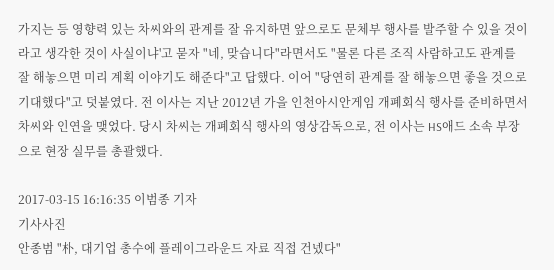가지는 등 영향력 있는 차씨와의 관계를 잘 유지하면 앞으로도 문체부 행사를 발주할 수 있을 것이라고 생각한 것이 사실이냐'고 묻자 "네, 맞습니다"라면서도 "물론 다른 조직 사람하고도 관계를 잘 해놓으면 미리 계획 이야기도 해준다"고 답했다. 이어 "당연히 관계를 잘 해놓으면 좋을 것으로 기대했다"고 덧붙였다. 전 이사는 지난 2012년 가을 인천아시안게임 개폐회식 행사를 준비하면서 차씨와 인연을 맺었다. 당시 차씨는 개폐회식 행사의 영상감독으로, 전 이사는 HS애드 소속 부장으로 현장 실무를 총괄했다.

2017-03-15 16:16:35 이범종 기자
기사사진
안종범 "朴, 대기업 총수에 플레이그라운드 자료 직접 건넸다"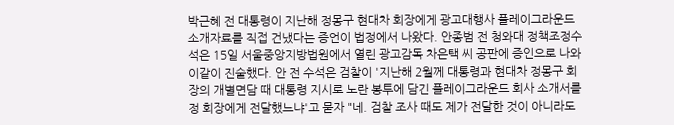박근혜 전 대통령이 지난해 정몽구 현대차 회장에게 광고대행사 플레이그라운드 소개자료를 직접 건냈다는 증언이 법정에서 나왔다. 안종범 전 청와대 정책조정수석은 15일 서울중앙지방법원에서 열린 광고감독 차은택 씨 공판에 증인으로 나와 이같이 진술했다. 안 전 수석은 검찰이 '지난해 2월께 대통령과 현대차 정몽구 회장의 개별면담 때 대통령 지시로 노란 봉투에 담긴 플레이그라운드 회사 소개서를 정 회장에게 전달했느냐'고 묻자 "네. 검찰 조사 때도 제가 전달한 것이 아니라도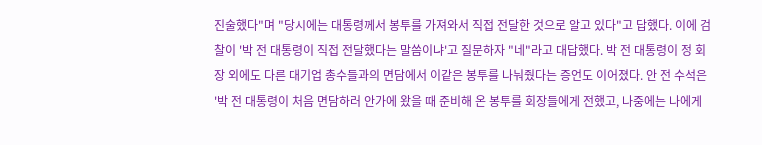진술했다"며 "당시에는 대통령께서 봉투를 가져와서 직접 전달한 것으로 알고 있다"고 답했다. 이에 검찰이 '박 전 대통령이 직접 전달했다는 말씀이냐'고 질문하자 "네"라고 대답했다. 박 전 대통령이 정 회장 외에도 다른 대기업 총수들과의 면담에서 이같은 봉투를 나눠줬다는 증언도 이어졌다. 안 전 수석은 '박 전 대통령이 처음 면담하러 안가에 왔을 때 준비해 온 봉투를 회장들에게 전했고, 나중에는 나에게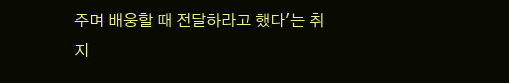주며 배웅할 때 전달하라고 했다'는 취지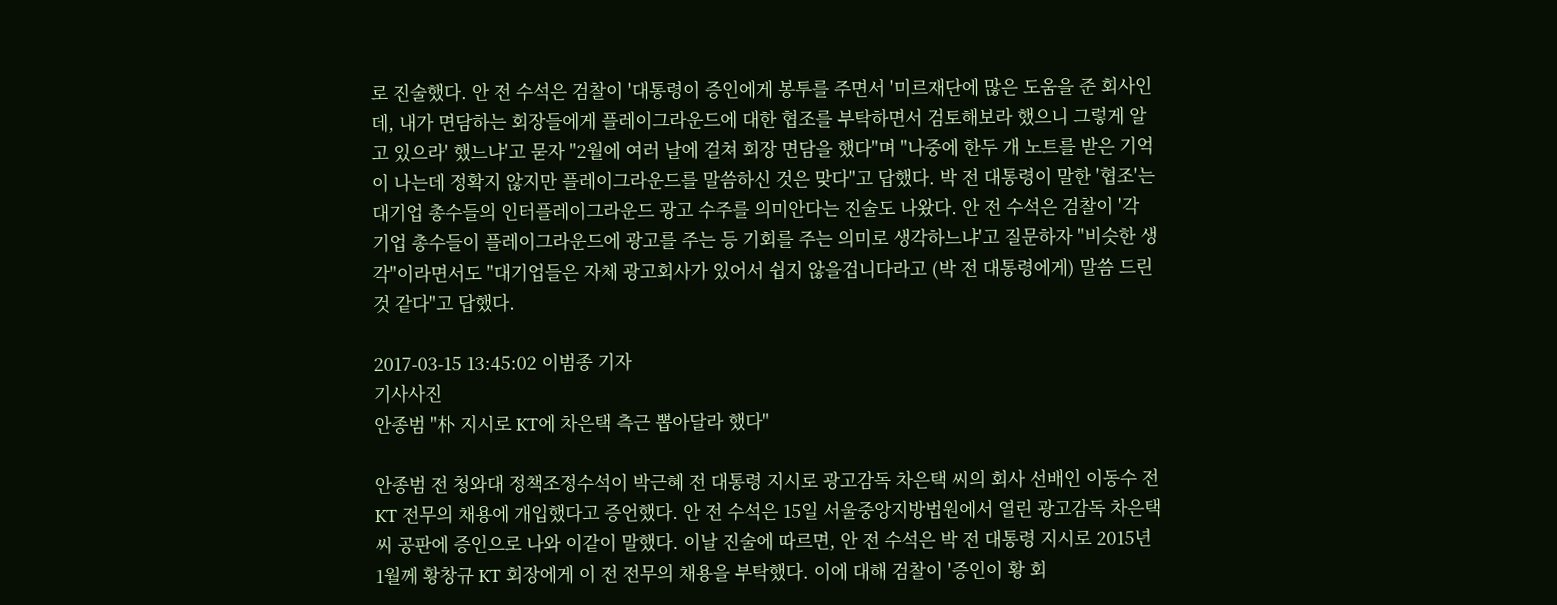로 진술했다. 안 전 수석은 검찰이 '대통령이 증인에게 봉투를 주면서 '미르재단에 많은 도움을 준 회사인데, 내가 면담하는 회장들에게 플레이그라운드에 대한 협조를 부탁하면서 검토해보라 했으니 그렇게 알고 있으라' 했느냐'고 묻자 "2월에 여러 날에 걸쳐 회장 면담을 했다"며 "나중에 한두 개 노트를 받은 기억이 나는데 정확지 않지만 플레이그라운드를 말씀하신 것은 맞다"고 답했다. 박 전 대통령이 말한 '협조'는 대기업 총수들의 인터플레이그라운드 광고 수주를 의미안다는 진술도 나왔다. 안 전 수석은 검찰이 '각 기업 총수들이 플레이그라운드에 광고를 주는 등 기회를 주는 의미로 생각하느냐'고 질문하자 "비슷한 생각"이라면서도 "대기업들은 자체 광고회사가 있어서 쉽지 않을겁니다라고 (박 전 대통령에게) 말씀 드린 것 같다"고 답했다.

2017-03-15 13:45:02 이범종 기자
기사사진
안종범 "朴 지시로 KT에 차은택 측근 뽑아달라 했다"

안종범 전 청와대 정책조정수석이 박근혜 전 대통령 지시로 광고감독 차은택 씨의 회사 선배인 이동수 전 KT 전무의 채용에 개입했다고 증언했다. 안 전 수석은 15일 서울중앙지방법원에서 열린 광고감독 차은택 씨 공판에 증인으로 나와 이같이 말했다. 이날 진술에 따르면, 안 전 수석은 박 전 대통령 지시로 2015년 1월께 황창규 KT 회장에게 이 전 전무의 채용을 부탁했다. 이에 대해 검찰이 '증인이 황 회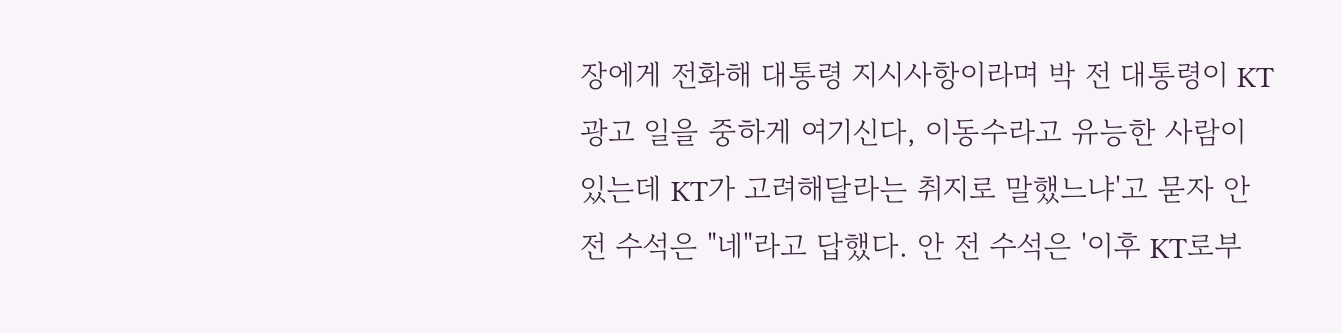장에게 전화해 대통령 지시사항이라며 박 전 대통령이 KT 광고 일을 중하게 여기신다, 이동수라고 유능한 사람이 있는데 KT가 고려해달라는 취지로 말했느냐'고 묻자 안 전 수석은 "네"라고 답했다. 안 전 수석은 '이후 KT로부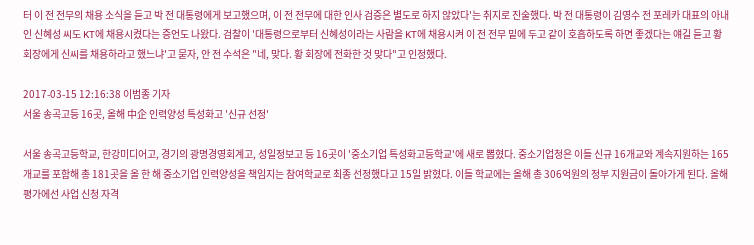터 이 전 전무의 채용 소식을 듣고 박 전 대통령에게 보고했으며, 이 전 전무에 대한 인사 검증은 별도로 하지 않았다'는 취지로 진술했다. 박 전 대통령이 김영수 전 포레카 대표의 아내인 신혜성 씨도 KT에 채용시켰다는 증언도 나왔다. 검찰이 '대통령으로부터 신혜성이라는 사람을 KT에 채용시켜 이 전 전무 밑에 두고 같이 호흡하도록 하면 좋겠다는 얘길 듣고 황 회장에게 신씨를 채용하라고 했느냐'고 묻자, 안 전 수석은 "네, 맞다. 황 회장에 전화한 것 맞다"고 인정했다.

2017-03-15 12:16:38 이범종 기자
서울 송곡고등 16곳, 올해 中企 인력양성 특성화고 '신규 선정'

서울 송곡고등학교, 한강미디어고, 경기의 광명경영회계고, 성일정보고 등 16곳이 '중소기업 특성화고등학교'에 새로 뽑혔다. 중소기업청은 이들 신규 16개교와 계속지원하는 165개교를 포함해 총 181곳을 올 한 해 중소기업 인력양성을 책임지는 참여학교로 최종 선정했다고 15일 밝혔다. 이들 학교에는 올해 총 306억원의 정부 지원금이 돌아가게 된다. 올해 평가에선 사업 신청 자격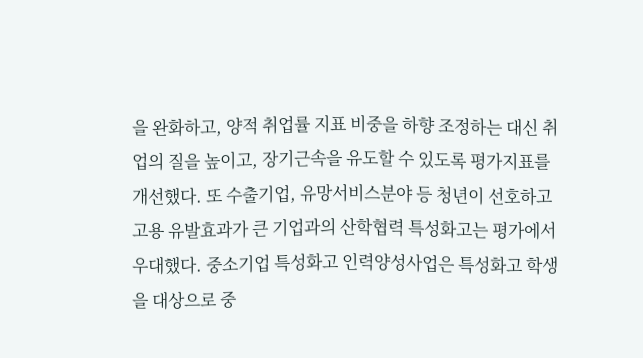을 완화하고, 양적 취업률 지표 비중을 하향 조정하는 대신 취업의 질을 높이고, 장기근속을 유도할 수 있도록 평가지표를 개선했다. 또 수출기업, 유망서비스분야 등 청년이 선호하고 고용 유발효과가 큰 기업과의 산학협력 특성화고는 평가에서 우대했다. 중소기업 특성화고 인력양성사업은 특성화고 학생을 대상으로 중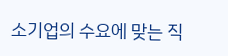소기업의 수요에 맞는 직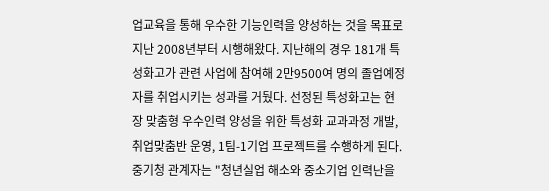업교육을 통해 우수한 기능인력을 양성하는 것을 목표로 지난 2008년부터 시행해왔다. 지난해의 경우 181개 특성화고가 관련 사업에 참여해 2만9500여 명의 졸업예정자를 취업시키는 성과를 거뒀다. 선정된 특성화고는 현장 맞춤형 우수인력 양성을 위한 특성화 교과과정 개발, 취업맞춤반 운영, 1팀-1기업 프로젝트를 수행하게 된다. 중기청 관계자는 "청년실업 해소와 중소기업 인력난을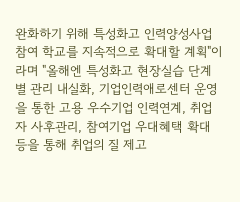완화하기 위해 특성화고 인력양성사업 참여 학교를 지속적으로 확대할 계획"이라며 "올해엔 특성화고 현장실습 단계별 관리 내실화, 기업인력애로센터 운영을 통한 고용 우수기업 인력연계, 취업자 사후관리, 참여기업 우대혜택 확대 등을 통해 취업의 질 제고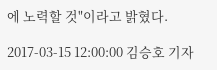에 노력할 것"이라고 밝혔다.

2017-03-15 12:00:00 김승호 기자